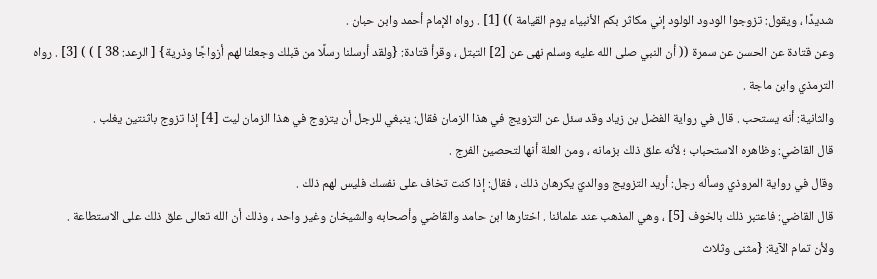شديدًا ، ويقول: تزوجوا الودود الولود إني مكاثر بكم الأنبياء يوم القيامة )) [1] . رواه الإمام أحمد وابن حبان .
وعن قتادة عن الحسن عن سمرة (( أن النبي صلى الله عليه وسلم نهى عن [2] التبتل ، وقرأ قتادة: {ولقد أرسلنا رسلًا من قبلك وجعلنا لهم أزواجًا وذرية} [ الرعد: 38 ] ) ) [3] . رواه الترمذي وابن ماجة .
والثانية: أنه يستحب . قال في رواية الفضل بن زياد وقد سئل عن التزويج في هذا الزمان فقال: ينبغي للرجل أن يتزوج في هذا الزمان ليت [4] إذا تزوج باثنتين يغلب .
قال القاضي: وظاهره الاستحباب ؛ لأنه علق ذلك بزمانه ، ومن العلة أنها لتحصين الفرج .
وقال في رواية المروذي وسأله رجل: أريد التزويج ووالديّ يكرهان ذلك ، فقال: إذا كنت تخاف على نفسك فليس لهم ذلك .
قال القاضي: فاعتبر ذلك بالخوف [5] ، وهي المذهب عند علمائنا . اختارها ابن حامد والقاضي وأصحابه والشيخان وغير واحد ، وذلك أن الله تعالى علق ذلك على الاستطاعة .
ولأن تمام الآية: {مثنى وثلاث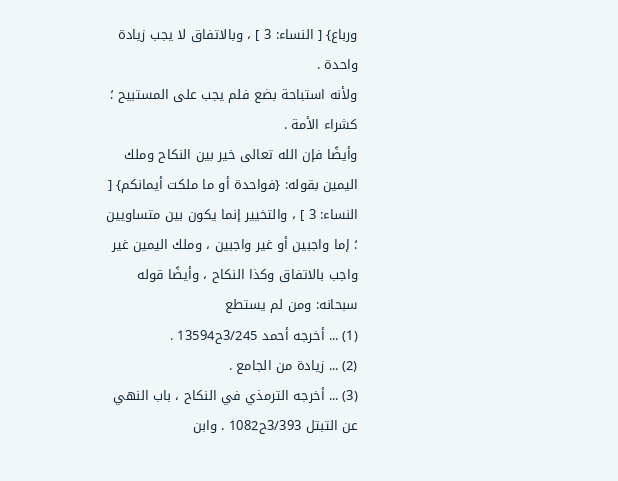ورباع} [ النساء: 3 ] ، وبالاتفاق لا يجب زيادة واحدة .
ولأنه استباحة بضع فلم يجب على المستبيح ؛ كشراء الأمة .
وأيضًا فإن الله تعالى خير بين النكاح وملك اليمين بقوله: {فواحدة أو ما ملكت أيمانكم} [ النساء: 3 ] ، والتخيير إنما يكون بين متساويين ؛ إما واجبين أو غير واجبين ، وملك اليمين غير واجب بالاتفاق وكذا النكاح ، وأيضًا قوله سبحانه: ومن لم يستطع
(1) ... أخرجه أحمد 3/245ح13594 .
(2) ... زيادة من الجامع .
(3) ... أخرجه الترمذي في النكاح ، باب النهي عن التبتل 3/393ح1082 . وابن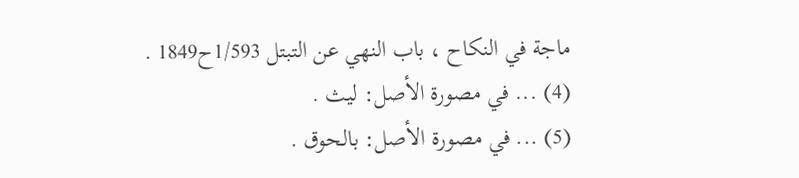ماجة في النكاح ، باب النهي عن التبتل 1/593ح1849 .
(4) ... في مصورة الأصل: ليث .
(5) ... في مصورة الأصل: بالحوق .